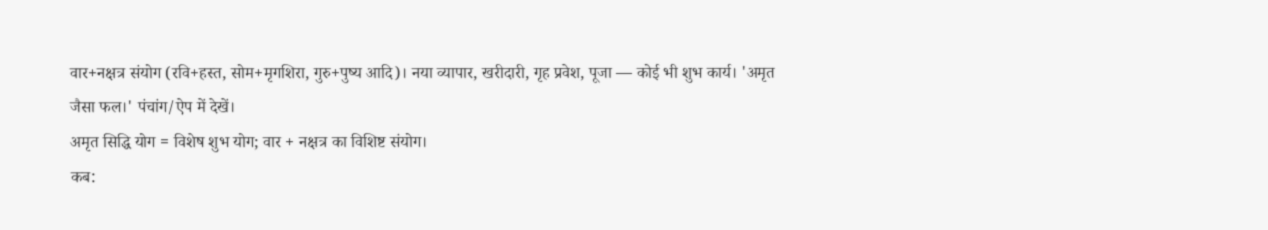वार+नक्षत्र संयोग (रवि+हस्त, सोम+मृगशिरा, गुरु+पुष्य आदि)। नया व्यापार, खरीदारी, गृह प्रवेश, पूजा — कोई भी शुभ कार्य। 'अमृत जैसा फल।' पंचांग/ऐप में देखें।
अमृत सिद्धि योग = विशेष शुभ योग; वार + नक्षत्र का विशिष्ट संयोग।
कब: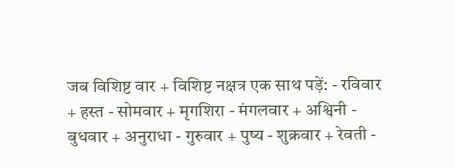जब विशिष्ट वार + विशिष्ट नक्षत्र एक साथ पड़ें: - रविवार + हस्त - सोमवार + मृगशिरा - मंगलवार + अश्विनी - बुधवार + अनुराधा - गुरुवार + पुष्य - शुक्रवार + रेवती -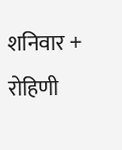शनिवार + रोहिणी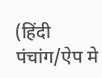(हिंदी पंचांग/ऐप मे